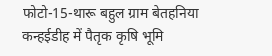फोटो-15-थारू बहुल ग्राम बेतहनिया कन्हईडीह में पैतृक कृषि भूमि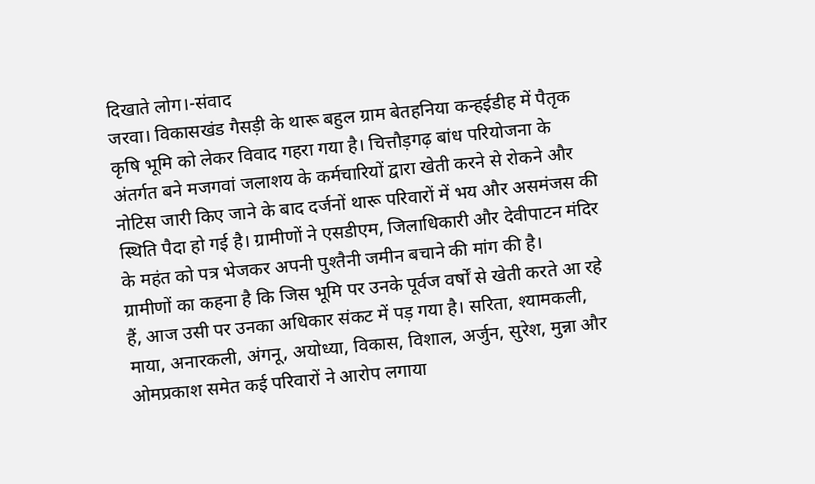दिखाते लोग।-संवाद
जरवा। विकासखंड गैसड़ी के थारू बहुल ग्राम बेतहनिया कन्हईडीह में पैतृक कृषि भूमि को लेकर विवाद गहरा गया है। चित्तौड़गढ़ बांध परियोजना के अंतर्गत बने मजगवां जलाशय के कर्मचारियों द्वारा खेती करने से रोकने और नोटिस जारी किए जाने के बाद दर्जनों थारू परिवारों में भय और असमंजस की स्थिति पैदा हो गई है। ग्रामीणों ने एसडीएम, जिलाधिकारी और देवीपाटन मंदिर के महंत को पत्र भेजकर अपनी पुश्तैनी जमीन बचाने की मांग की है।
ग्रामीणों का कहना है कि जिस भूमि पर उनके पूर्वज वर्षों से खेती करते आ रहे हैं, आज उसी पर उनका अधिकार संकट में पड़ गया है। सरिता, श्यामकली, माया, अनारकली, अंगनू, अयोध्या, विकास, विशाल, अर्जुन, सुरेश, मुन्ना और ओमप्रकाश समेत कई परिवारों ने आरोप लगाया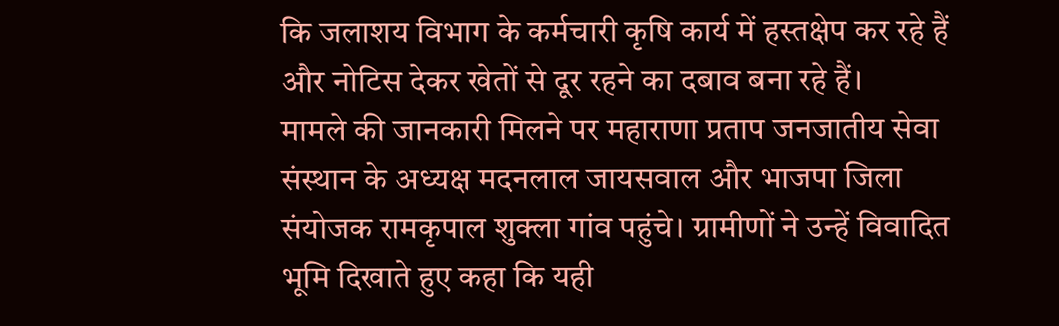कि जलाशय विभाग के कर्मचारी कृषि कार्य में हस्तक्षेप कर रहे हैं और नोटिस देकर खेतों से दूर रहने का दबाव बना रहे हैं।
मामले की जानकारी मिलने पर महाराणा प्रताप जनजातीय सेवा संस्थान के अध्यक्ष मदनलाल जायसवाल और भाजपा जिला संयोजक रामकृपाल शुक्ला गांव पहुंचे। ग्रामीणों ने उन्हें विवादित भूमि दिखाते हुए कहा कि यही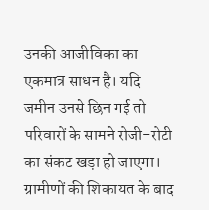उनकी आजीविका का एकमात्र साधन है। यदि जमीन उनसे छिन गई तो परिवारों के सामने रोजी-रोटी का संकट खड़ा हो जाएगा। ग्रामीणों की शिकायत के बाद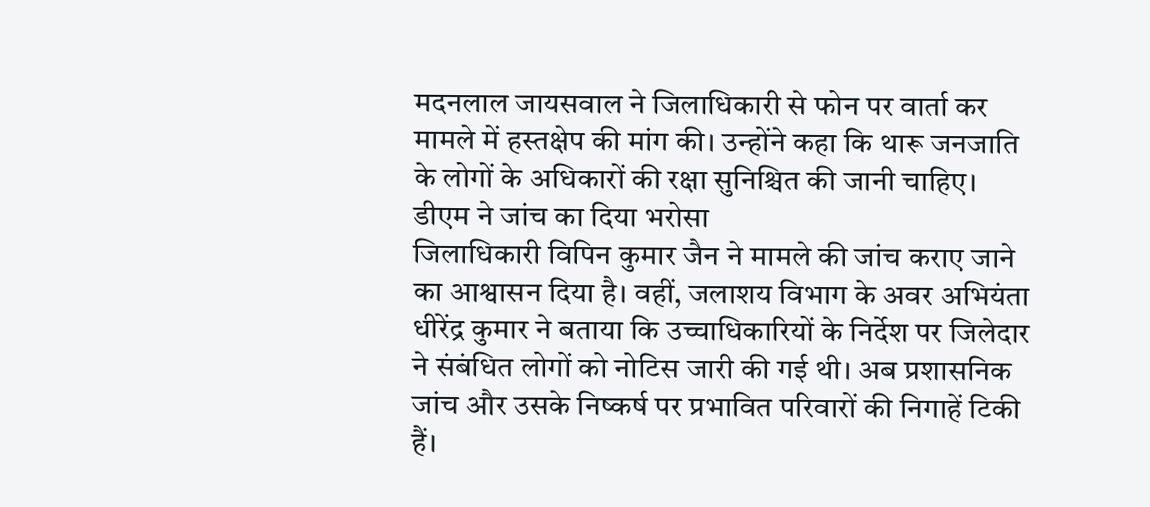मदनलाल जायसवाल ने जिलाधिकारी से फोन पर वार्ता कर मामले में हस्तक्षेप की मांग की। उन्होंने कहा कि थारू जनजाति के लोगों के अधिकारों की रक्षा सुनिश्चित की जानी चाहिए।
डीएम ने जांच का दिया भरोसा
जिलाधिकारी विपिन कुमार जैन ने मामले की जांच कराए जाने का आश्वासन दिया है। वहीं, जलाशय विभाग के अवर अभियंता धीरेंद्र कुमार ने बताया कि उच्चाधिकारियों के निर्देश पर जिलेदार ने संबंधित लोगों को नोटिस जारी की गई थी। अब प्रशासनिक जांच और उसके निष्कर्ष पर प्रभावित परिवारों की निगाहें टिकी हैं।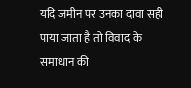यदि जमीन पर उनका दावा सही पाया जाता है तो विवाद के समाधान की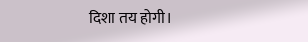दिशा तय होगी।